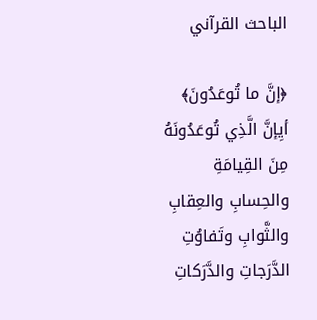الباحث القرآني

﴿إنَّ ما تُوعَدُونَ﴾ أيِإنَّ الَّذِي تُوعَدُونَهُ مِنَ القِيامَةِ والحِسابِ والعِقابِ والثَّوابِ وتَفاوُتِ الدَّرَجاتِ والدَّرَكاتِ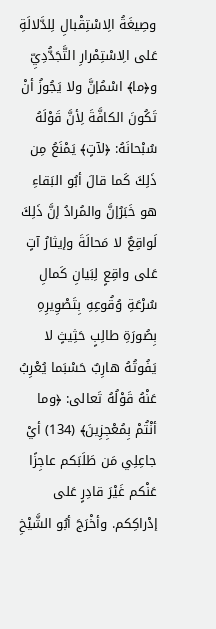وصِيغَةُ الِاسْتِقْبالِ لِلدَّلالَةِ عَلى الِاسْتِمْرارِ التَّجَدُّدِيِّ و﴿ما﴾ اسْمُإنَّ ولا يَجُوزُ أنْ تَكُونَ الكافَّةَ لِأنَّ قَوْلَهُ سُبْحانَهُ: ﴿لآتٍ﴾ يَمْنَعُ مِن ذَلِكَ كَما قالَ أبُو البَقاءِ هو خَبَرُإنَّ والمُرادُ إنَّ ذَلِكَ لَواقِعٌ لا مَحالَةَ وإيثارُ آتٍ عَلى واقِعٍ لِبَيانِ كَمالِ سُرْعَةِ وُقُوعِهِ بِتَصْوِيرِهِ بِصُورَةِ طالِبٍ حَثِيثٍ لا يَفُوتُهُ هارِبٌ حَسْبَما يُعْرِبُ عَنْهُ قَوْلُهُ تَعالى: ﴿وما أنْتُمْ بِمُعْجِزِينَ﴾ (134) أيْ جاعِلِي مَن طَلَبَكم عاجِزًا عَنْكم غَيْرَ قادِرٍ عَلى إدْراكِكم. وأخْرَجَ أبُو الشَّيْخِ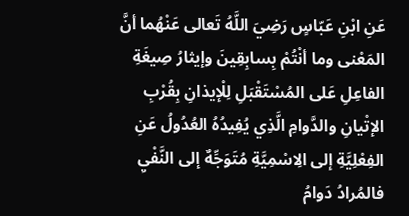عَنِ ابْنِ عَبّاسٍ رَضِيَ اللَّهُ تَعالى عَنْهُما أنَّ المَعْنى وما أنْتُمْ بِسابِقِينَ وإيثارُ صِيغَةِ الفاعِلِ عَلى المُسْتَقْبَلِ لِلْإيذانِ بِقُرْبِ الإتْيانِ والدَّوامِ الَّذِي يُفِيدُهُ العُدُولُ عَنِ الفِعْلِيَّةِ إلى الِاسْمِيَّةِ مُتَوَجِّهٌ إلى النَّفْيِ فالمُرادُ دَوامُ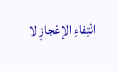انْتِفاءِ الإعْجازِ لا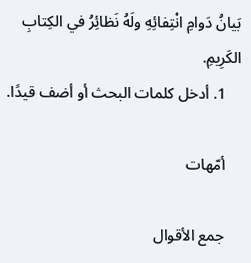بَيانُ دَوامِ انْتِفائِهِ ولَهُ نَظائِرُ في الكِتابِ الكَرِيمِ.
    1. أدخل كلمات البحث أو أضف قيدًا.

    أمّهات

    جمع الأقوال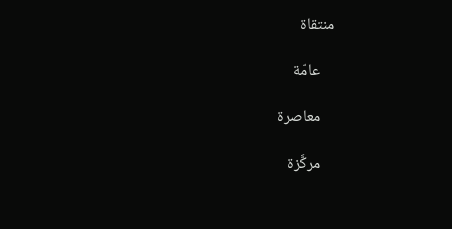منتقاة

    عامّة

    معاصرة

    مركَّزة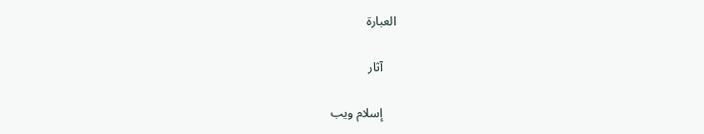العبارة

    آثار

    إسلام ويب